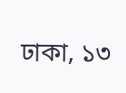ঢাকা, ১৩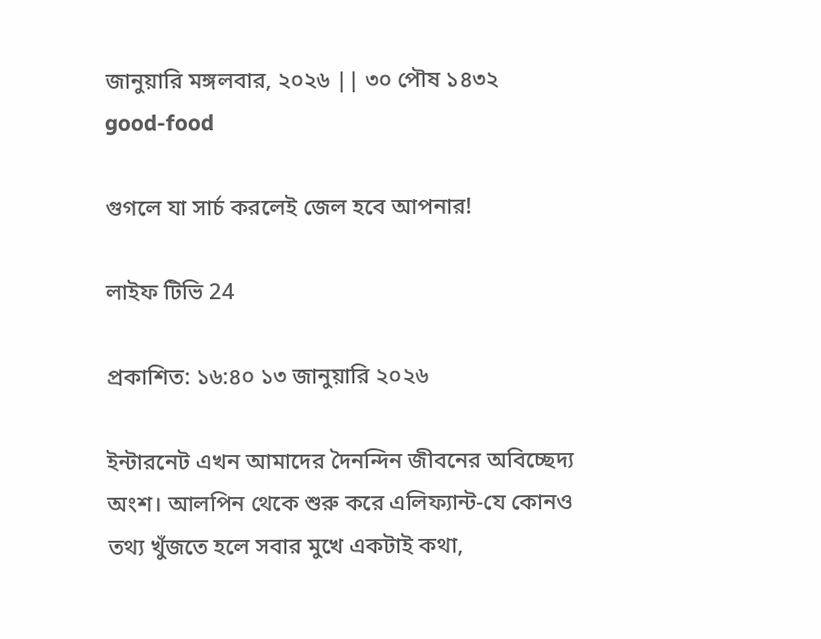জানুয়ারি মঙ্গলবার, ২০২৬ || ৩০ পৌষ ১৪৩২
good-food

গুগলে যা সার্চ করলেই জেল হবে আপনার!

লাইফ টিভি 24

প্রকাশিত: ১৬:৪০ ১৩ জানুয়ারি ২০২৬

ইন্টারনেট এখন আমাদের দৈনন্দিন জীবনের অবিচ্ছেদ্য অংশ। আলপিন থেকে শুরু করে এলিফ্যান্ট-যে কোনও তথ্য খুঁজতে হলে সবার মুখে একটাই কথা,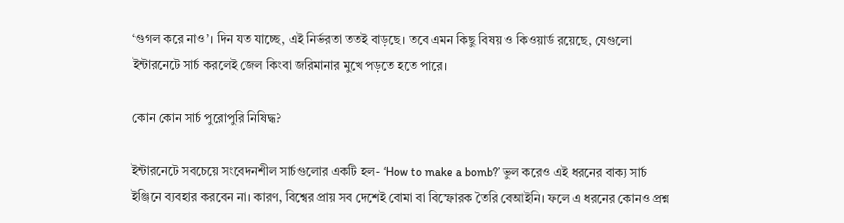‘গুগল করে নাও’। দিন যত যাচ্ছে, এই নির্ভরতা ততই বাড়ছে। তবে এমন কিছু বিষয় ও কিওয়ার্ড রয়েছে, যেগুলো ইন্টারনেটে সার্চ করলেই জেল কিংবা জরিমানার মুখে পড়তে হতে পারে।

কোন কোন সার্চ পুরোপুরি নিষিদ্ধ?

ইন্টারনেটে সবচেয়ে সংবেদনশীল সার্চগুলোর একটি হল- ‘How to make a bomb?’ ভুল করেও এই ধরনের বাক্য সার্চ ইঞ্জিনে ব্যবহার করবেন না। কারণ, বিশ্বের প্রায় সব দেশেই বোমা বা বিস্ফোরক তৈরি বেআইনি। ফলে এ ধরনের কোনও প্রশ্ন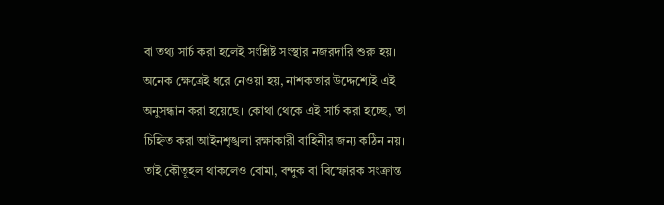বা তথ্য সার্চ করা হলেই সংশ্লিষ্ট সংস্থার নজরদারি শুরু হয়। অনেক ক্ষেত্রেই ধরে নেওয়া হয়, নাশকতার উদ্দেশ্যেই এই অনুসন্ধান করা হয়েছে। কোথা থেকে এই সার্চ করা হচ্ছে, তা চিহ্নিত করা আইনশৃঙ্খলা রক্ষাকারী বাহিনীর জন্য কঠিন নয়। তাই কৌতূহল থাকলেও বোমা, বন্দুক বা বিস্ফোরক সংক্রান্ত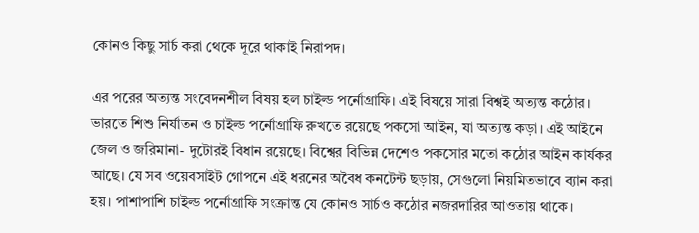কোনও কিছু সার্চ করা থেকে দূরে থাকাই নিরাপদ।

এর পরের অত্যন্ত সংবেদনশীল বিষয় হল চাইল্ড পর্নোগ্রাফি। এই বিষয়ে সারা বিশ্বই অত্যন্ত কঠোর। ভারতে শিশু নির্যাতন ও চাইল্ড পর্নোগ্রাফি রুখতে রয়েছে পকসো আইন, যা অত্যন্ত কড়া। এই আইনে জেল ও জরিমানা- দুটোরই বিধান রয়েছে। বিশ্বের বিভিন্ন দেশেও পকসোর মতো কঠোর আইন কার্যকর আছে। যে সব ওয়েবসাইট গোপনে এই ধরনের অবৈধ কনটেন্ট ছড়ায়, সেগুলো নিয়মিতভাবে ব্যান করা হয়। পাশাপাশি চাইল্ড পর্নোগ্রাফি সংক্রান্ত যে কোনও সার্চও কঠোর নজরদারির আওতায় থাকে।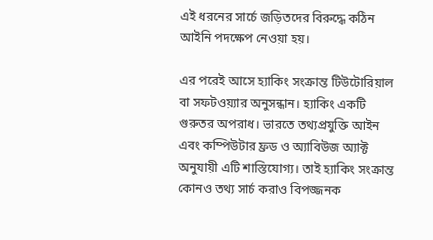এই ধরনের সার্চে জড়িতদের বিরুদ্ধে কঠিন আইনি পদক্ষেপ নেওয়া হয়।

এর পরেই আসে হ্যাকিং সংক্রান্ত টিউটোরিয়াল বা সফটওয়্যার অনুসন্ধান। হ্যাকিং একটি গুরুতর অপরাধ। ভারতে তথ্যপ্রযুক্তি আইন এবং কম্পিউটার ফ্রড ও অ্যাবিউজ অ্যাক্ট অনুযায়ী এটি শাস্তিযোগ্য। তাই হ্যাকিং সংক্রান্ত কোনও তথ্য সার্চ করাও বিপজ্জনক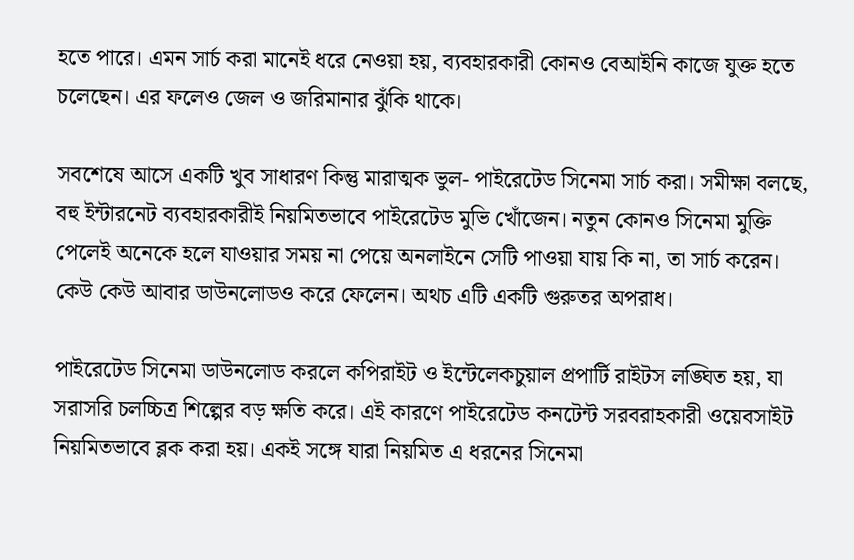হতে পারে। এমন সার্চ করা মানেই ধরে নেওয়া হয়, ব্যবহারকারী কোনও বেআইনি কাজে যুক্ত হতে চলেছেন। এর ফলেও জেল ও জরিমানার ঝুঁকি থাকে।

সবশেষে আসে একটি খুব সাধারণ কিন্তু মারাত্মক ভুল- পাইরেটেড সিনেমা সার্চ করা। সমীক্ষা বলছে, বহু ইন্টারনেট ব্যবহারকারীই নিয়মিতভাবে পাইরেটেড মুভি খোঁজেন। নতুন কোনও সিনেমা মুক্তি পেলেই অনেকে হলে যাওয়ার সময় না পেয়ে অনলাইনে সেটি পাওয়া যায় কি না, তা সার্চ করেন। কেউ কেউ আবার ডাউনলোডও করে ফেলেন। অথচ এটি একটি গুরুতর অপরাধ।

পাইরেটেড সিনেমা ডাউনলোড করলে কপিরাইট ও ইন্টেলেকচুয়াল প্রপার্টি রাইটস লঙ্ঘিত হয়, যা সরাসরি চলচ্চিত্র শিল্পের বড় ক্ষতি করে। এই কারণে পাইরেটেড কনটেন্ট সরবরাহকারী ওয়েবসাইট নিয়মিতভাবে ব্লক করা হয়। একই সঙ্গে যারা নিয়মিত এ ধরনের সিনেমা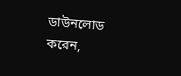ডাউনলোড করেন,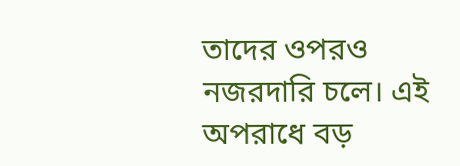তাদের ওপরও নজরদারি চলে। এই অপরাধে বড়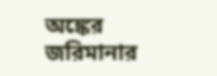অঙ্কের জরিমানার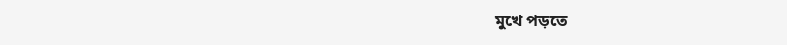মুখে পড়তে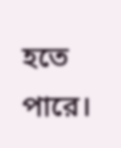হতে পারে।